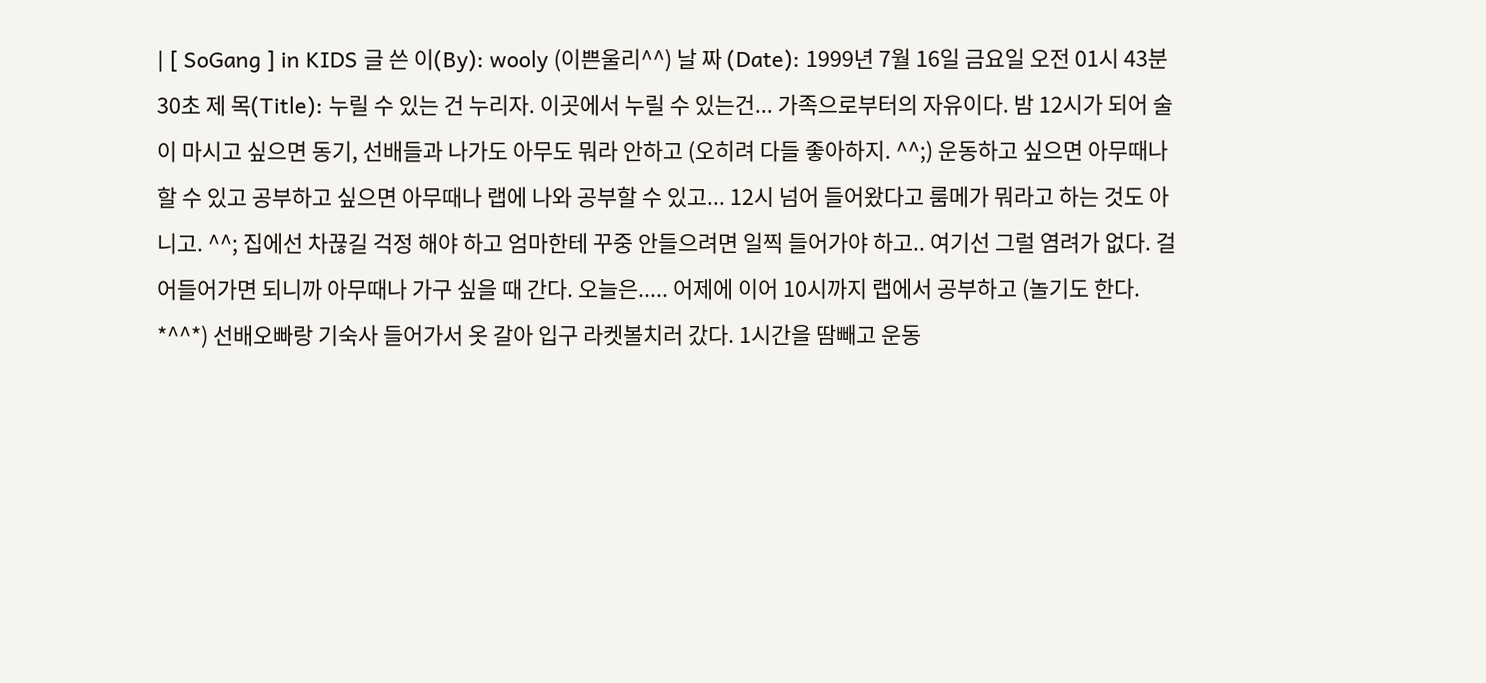| [ SoGang ] in KIDS 글 쓴 이(By): wooly (이쁜울리^^) 날 짜 (Date): 1999년 7월 16일 금요일 오전 01시 43분 30초 제 목(Title): 누릴 수 있는 건 누리자. 이곳에서 누릴 수 있는건... 가족으로부터의 자유이다. 밤 12시가 되어 술이 마시고 싶으면 동기, 선배들과 나가도 아무도 뭐라 안하고 (오히려 다들 좋아하지. ^^;) 운동하고 싶으면 아무때나 할 수 있고 공부하고 싶으면 아무때나 랩에 나와 공부할 수 있고... 12시 넘어 들어왔다고 룸메가 뭐라고 하는 것도 아니고. ^^; 집에선 차끊길 걱정 해야 하고 엄마한테 꾸중 안들으려면 일찍 들어가야 하고.. 여기선 그럴 염려가 없다. 걸어들어가면 되니까 아무때나 가구 싶을 때 간다. 오늘은..... 어제에 이어 10시까지 랩에서 공부하고 (놀기도 한다. *^^*) 선배오빠랑 기숙사 들어가서 옷 갈아 입구 라켓볼치러 갔다. 1시간을 땀빼고 운동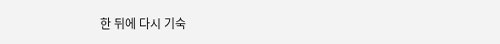한 뒤에 다시 기숙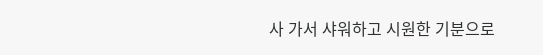사 가서 샤워하고 시원한 기분으로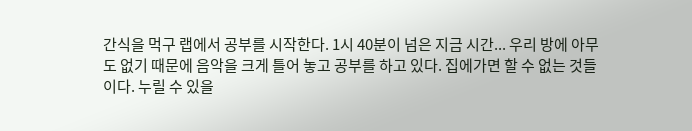간식을 먹구 랩에서 공부를 시작한다. 1시 40분이 넘은 지금 시간... 우리 방에 아무도 없기 때문에 음악을 크게 틀어 놓고 공부를 하고 있다. 집에가면 할 수 없는 것들이다. 누릴 수 있을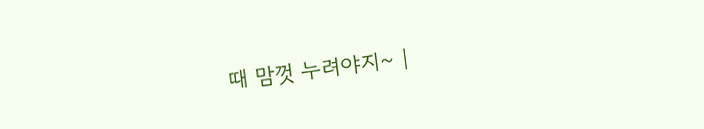때 맘껏 누려야지~ |